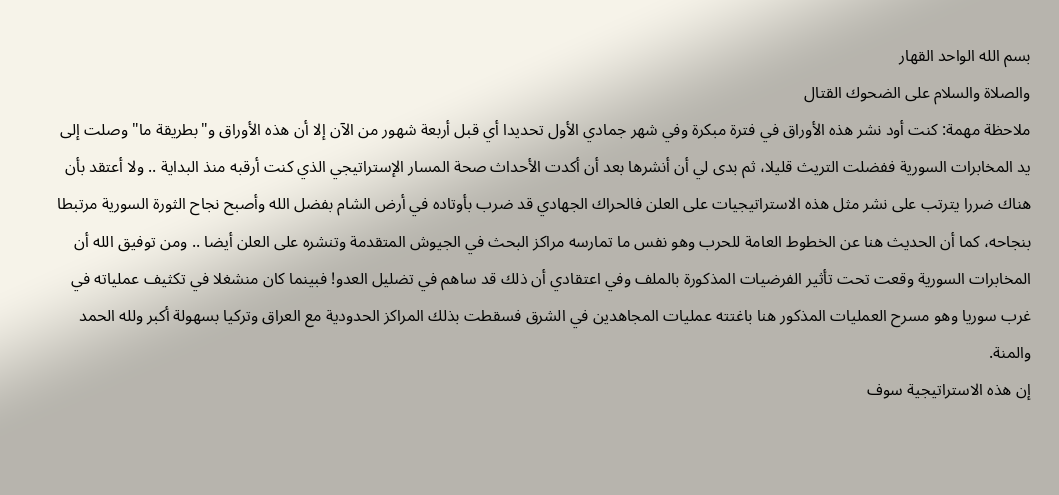بسم الله الواحد القهار
والصلاة والسلام على الضحوك القتال
ملاحظة مهمة: كنت أود نشر هذه الأوراق في فترة مبكرة وفي شهر جمادي الأول تحديدا أي قبل أربعة شهور من الآن إلا أن هذه الأوراق و"بطريقة ما"وصلت إلى يد المخابرات السورية ففضلت التريث قليلا، ثم بدى لي أن أنشرها بعد أن أكدت الأحداث صحة المسار الإستراتيجي الذي كنت أرقبه منذ البداية .. ولا أعتقد بأن هناك ضررا يترتب على نشر مثل هذه الاستراتيجيات على العلن فالحراك الجهادي قد ضرب بأوتاده في أرض الشام بفضل الله وأصبح نجاح الثورة السورية مرتبطا بنجاحه، كما أن الحديث هنا عن الخطوط العامة للحرب وهو نفس ما تمارسه مراكز البحث في الجيوش المتقدمة وتنشره على العلن أيضا .. ومن توفيق الله أن المخابرات السورية وقعت تحت تأثير الفرضيات المذكورة بالملف وفي اعتقادي أن ذلك قد ساهم في تضليل العدو! فبينما كان منشغلا في تكثيف عملياته في غرب سوريا وهو مسرح العمليات المذكور هنا باغتته عمليات المجاهدين في الشرق فسقطت بذلك المراكز الحدودية مع العراق وتركيا بسهولة أكبر ولله الحمد والمنة.
إن هذه الاستراتيجية سوف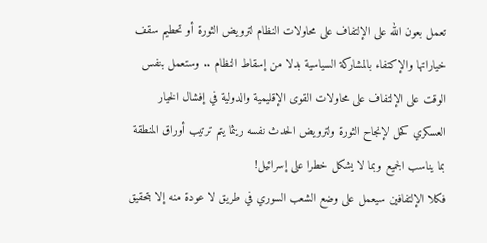تعمل بعون الله على الإلتفاف على محاولات النظام لترويض الثورة أو تحطيم سقف خياراتها والإكتفاء بالمشاركة السياسية بدلا من إسقاط النظام .. وستعمل بنفس الوقت على الإلتفاف على محاولات القوى الإقليمية والدولية في إفشال الخيار العسكري كحل لإنجاح الثورة ولترويض الحدث نفسه ريثما يتم ترتيب أوراق المنطقة بما يناسب الجميع وبما لا يشكل خطرا على إسرائيل!
فكلا الإلتفافين سيعمل على وضع الشعب السوري في طريق لا عودة منه إلا بتحقيق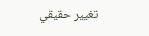تغيير حقيقي